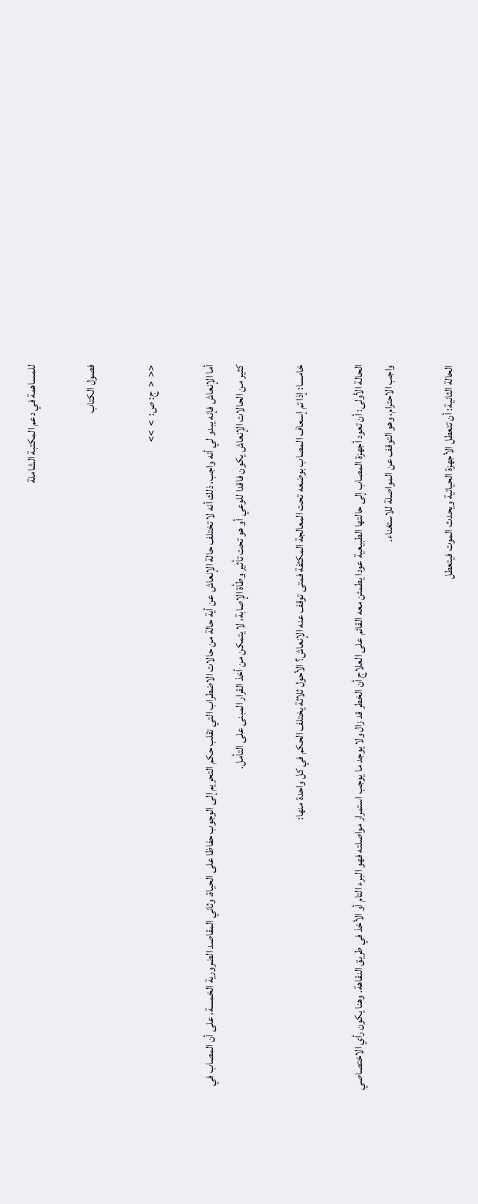للمساهمة في دعم المكتبة الشاملة

فصول الكتاب

<<  <  ج: ص:  >  >>

أما الإنعاش فإنه يبدو لي أنه واجب، ذلك أنه لا تختلف حالة الإنعاش عن أية حالة من حالات الاضطراب التي تقلب حكم التحريم إلى الوجوب حفاظا على الحياة، وثاني المقاصد الضرورية الخمسة، على أن المصاب في كثير من الحالات الإنعاش يكون فاقدا للوعي أو هو تحت تأثير وطأة الإصابة، لا يتمكن من أخذ القرار المبنى على التأمل.

خامسا: إذا تم إسعاف المصاب بوضعه تحت المعالجة المكثفة فمتى توقف عنه الإنعاش؟ الأحول ثلاثة يختلف الحكم في كل واحدة منها:

الحالة الأولى: أن تعود أجهزة المصاب إلى حالتها الطبيعية عودا يطمئن معه القائم على العلاج أن الخطر قد زال ولا يوجد ما يوجب استمرار مواصلته فهو البرء التام أو الأخذ في طريق النقاهة. وهنا يكون رأي الاختصاصي واجب الاحترام، وهو التوقف عن المواصلة للاستغناء.

الحالة الثانية: أن تتعطل الأجهزة الحياتية ويحدث الموت فيتعطل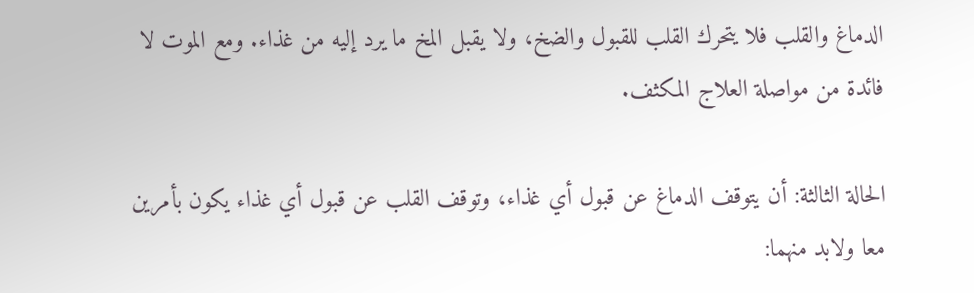الدماغ والقلب فلا يتحرك القلب للقبول والضخ، ولا يقبل المخ ما يرد إليه من غذاء. ومع الموت لا فائدة من مواصلة العلاج المكثف.

الحالة الثالثة: أن يتوقف الدماغ عن قبول أي غذاء، وتوقف القلب عن قبول أي غذاء يكون بأمرين معا ولابد منهما: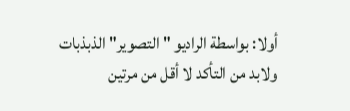أولا: بواسطة الراديو " التصوير" الذبذبات ولابد من التأكد لا أقل من مرتين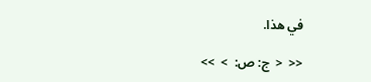في هذا.

<<  <  ج: ص:  >  >>